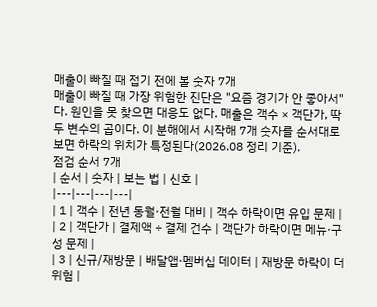매출이 빠질 때 접기 전에 볼 숫자 7개
매출이 빠질 때 가장 위험한 진단은 "요즘 경기가 안 좋아서"다. 원인을 못 찾으면 대응도 없다. 매출은 객수 × 객단가, 딱 두 변수의 곱이다. 이 분해에서 시작해 7개 숫자를 순서대로 보면 하락의 위치가 특정된다(2026.08 정리 기준).
점검 순서 7개
| 순서 | 숫자 | 보는 법 | 신호 |
|---|---|---|---|
| 1 | 객수 | 전년 동월·전월 대비 | 객수 하락이면 유입 문제 |
| 2 | 객단가 | 결제액 ÷ 결제 건수 | 객단가 하락이면 메뉴·구성 문제 |
| 3 | 신규/재방문 | 배달앱·멤버십 데이터 | 재방문 하락이 더 위험 |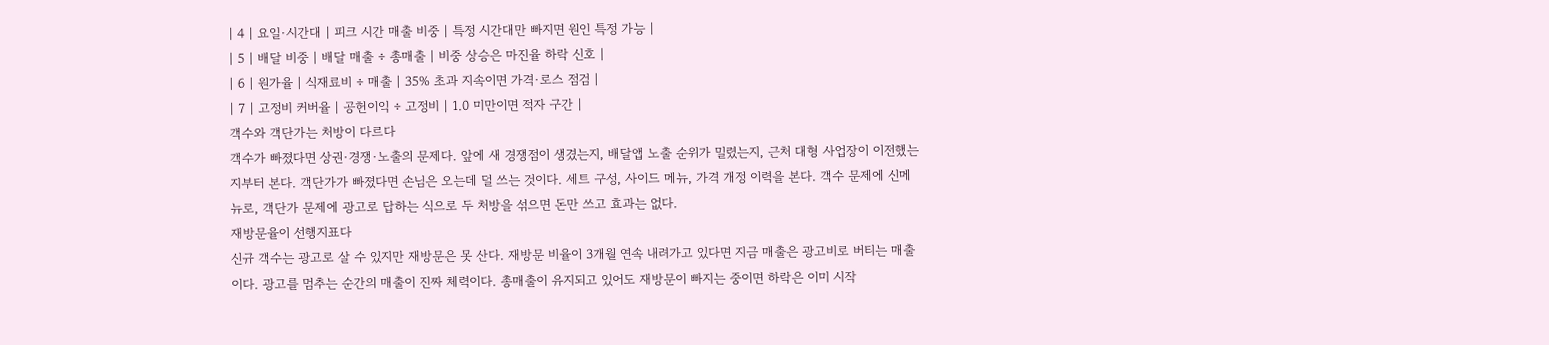| 4 | 요일·시간대 | 피크 시간 매출 비중 | 특정 시간대만 빠지면 원인 특정 가능 |
| 5 | 배달 비중 | 배달 매출 ÷ 총매출 | 비중 상승은 마진율 하락 신호 |
| 6 | 원가율 | 식재료비 ÷ 매출 | 35% 초과 지속이면 가격·로스 점검 |
| 7 | 고정비 커버율 | 공헌이익 ÷ 고정비 | 1.0 미만이면 적자 구간 |
객수와 객단가는 처방이 다르다
객수가 빠졌다면 상권·경쟁·노출의 문제다. 앞에 새 경쟁점이 생겼는지, 배달앱 노출 순위가 밀렸는지, 근처 대형 사업장이 이전했는지부터 본다. 객단가가 빠졌다면 손님은 오는데 덜 쓰는 것이다. 세트 구성, 사이드 메뉴, 가격 개정 이력을 본다. 객수 문제에 신메뉴로, 객단가 문제에 광고로 답하는 식으로 두 처방을 섞으면 돈만 쓰고 효과는 없다.
재방문율이 선행지표다
신규 객수는 광고로 살 수 있지만 재방문은 못 산다. 재방문 비율이 3개월 연속 내려가고 있다면 지금 매출은 광고비로 버티는 매출이다. 광고를 멈추는 순간의 매출이 진짜 체력이다. 총매출이 유지되고 있어도 재방문이 빠지는 중이면 하락은 이미 시작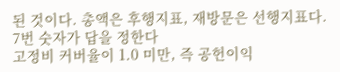된 것이다. 총액은 후행지표, 재방문은 선행지표다.
7번 숫자가 답을 정한다
고정비 커버율이 1.0 미만, 즉 공헌이익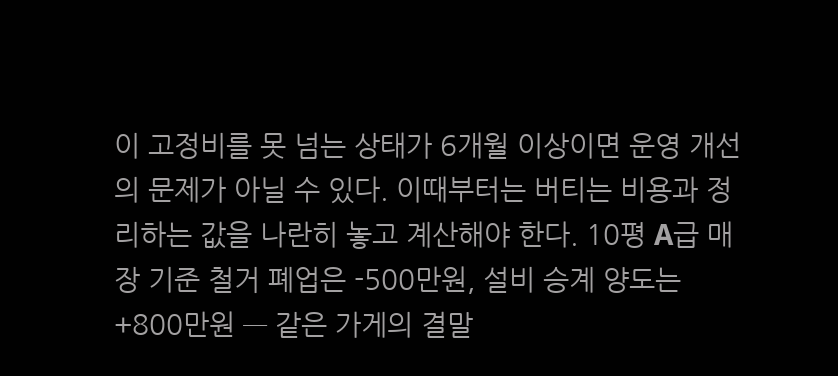이 고정비를 못 넘는 상태가 6개월 이상이면 운영 개선의 문제가 아닐 수 있다. 이때부터는 버티는 비용과 정리하는 값을 나란히 놓고 계산해야 한다. 10평 A급 매장 기준 철거 폐업은 -500만원, 설비 승계 양도는 +800만원 — 같은 가게의 결말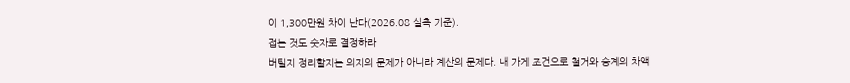이 1,300만원 차이 난다(2026.08 실측 기준).
접는 것도 숫자로 결정하라
버틸지 정리할지는 의지의 문제가 아니라 계산의 문제다. 내 가게 조건으로 철거와 승계의 차액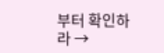부터 확인하라 →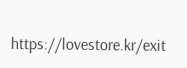https://lovestore.kr/exit